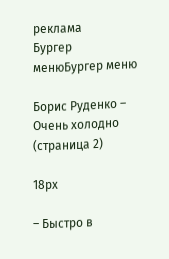реклама
Бургер менюБургер меню

Борис Руденко – Очень холодно (страница 2)

18px

– Быстро в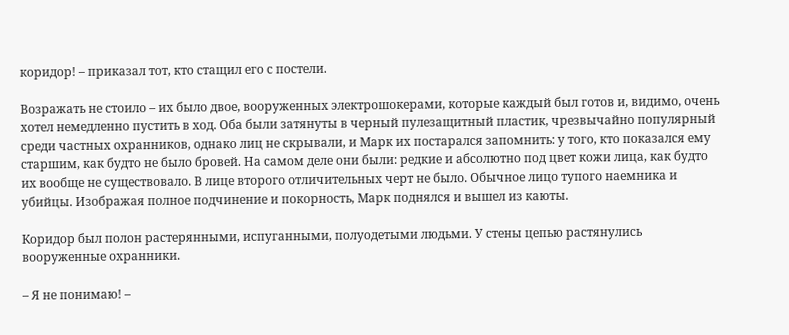коридор! – приказал тот, кто стащил его с постели.

Возражать не стоило – их было двое, вооруженных электрошокерами, которые каждый был готов и, видимо, очень хотел немедленно пустить в ход. Оба были затянуты в черный пулезащитный пластик, чрезвычайно популярный среди частных охранников, однако лиц не скрывали, и Марк их постарался запомнить: у того, кто показался ему старшим, как будто не было бровей. На самом деле они были: редкие и абсолютно под цвет кожи лица, как будто их вообще не существовало. В лице второго отличительных черт не было. Обычное лицо тупого наемника и убийцы. Изображая полное подчинение и покорность, Марк поднялся и вышел из каюты.

Коридор был полон растерянными, испуганными, полуодетыми людьми. У стены цепью растянулись вооруженные охранники.

– Я не понимаю! –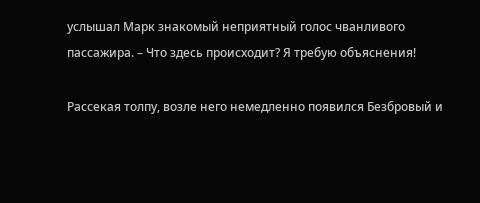услышал Марк знакомый неприятный голос чванливого пассажира. – Что здесь происходит? Я требую объяснения!

Рассекая толпу, возле него немедленно появился Безбровый и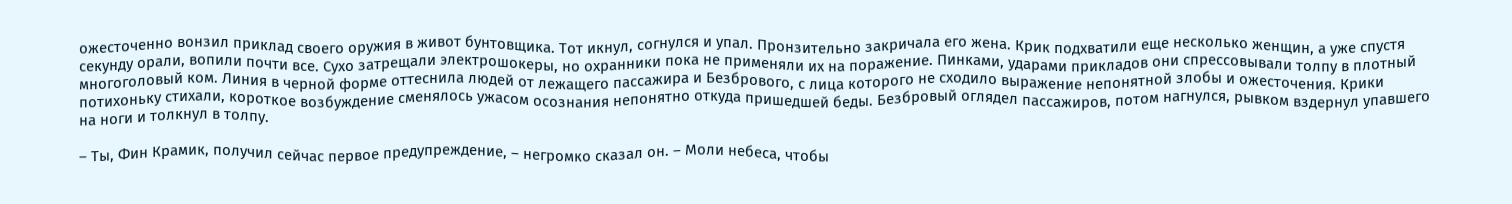ожесточенно вонзил приклад своего оружия в живот бунтовщика. Тот икнул, согнулся и упал. Пронзительно закричала его жена. Крик подхватили еще несколько женщин, а уже спустя секунду орали, вопили почти все. Сухо затрещали электрошокеры, но охранники пока не применяли их на поражение. Пинками, ударами прикладов они спрессовывали толпу в плотный многоголовый ком. Линия в черной форме оттеснила людей от лежащего пассажира и Безбрового, с лица которого не сходило выражение непонятной злобы и ожесточения. Крики потихоньку стихали, короткое возбуждение сменялось ужасом осознания непонятно откуда пришедшей беды. Безбровый оглядел пассажиров, потом нагнулся, рывком вздернул упавшего на ноги и толкнул в толпу.

– Ты, Фин Крамик, получил сейчас первое предупреждение, – негромко сказал он. – Моли небеса, чтобы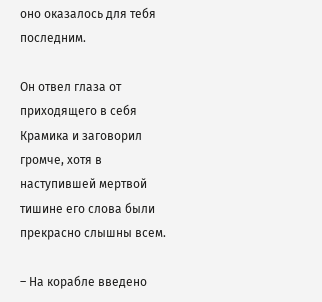оно оказалось для тебя последним.

Он отвел глаза от приходящего в себя Крамика и заговорил громче, хотя в наступившей мертвой тишине его слова были прекрасно слышны всем.

– На корабле введено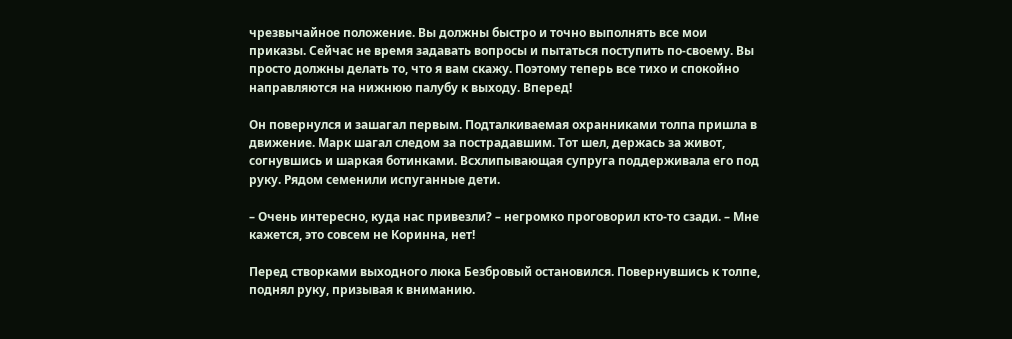чрезвычайное положение. Вы должны быстро и точно выполнять все мои приказы. Сейчас не время задавать вопросы и пытаться поступить по-своему. Вы просто должны делать то, что я вам скажу. Поэтому теперь все тихо и спокойно направляются на нижнюю палубу к выходу. Вперед!

Он повернулся и зашагал первым. Подталкиваемая охранниками толпа пришла в движение. Марк шагал следом за пострадавшим. Тот шел, держась за живот, согнувшись и шаркая ботинками. Всхлипывающая супруга поддерживала его под руку. Рядом семенили испуганные дети.

– Очень интересно, куда нас привезли? – негромко проговорил кто-то сзади. – Мне кажется, это совсем не Коринна, нет!

Перед створками выходного люка Безбровый остановился. Повернувшись к толпе, поднял руку, призывая к вниманию.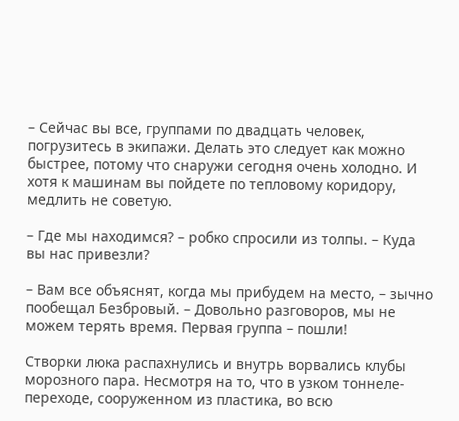– Сейчас вы все, группами по двадцать человек, погрузитесь в экипажи. Делать это следует как можно быстрее, потому что снаружи сегодня очень холодно. И хотя к машинам вы пойдете по тепловому коридору, медлить не советую.

– Где мы находимся? – робко спросили из толпы. – Куда вы нас привезли?

– Вам все объяснят, когда мы прибудем на место, – зычно пообещал Безбровый. – Довольно разговоров, мы не можем терять время. Первая группа – пошли!

Створки люка распахнулись и внутрь ворвались клубы морозного пара. Несмотря на то, что в узком тоннеле-переходе, сооруженном из пластика, во всю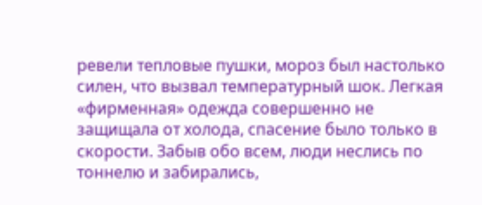ревели тепловые пушки, мороз был настолько силен, что вызвал температурный шок. Легкая «фирменная» одежда совершенно не защищала от холода, спасение было только в скорости. Забыв обо всем, люди неслись по тоннелю и забирались,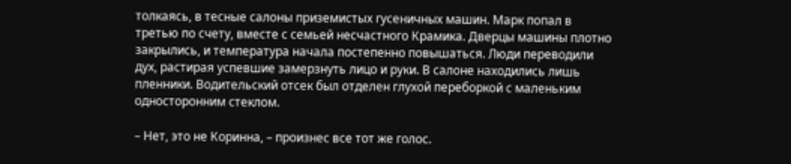толкаясь, в тесные салоны приземистых гусеничных машин. Марк попал в третью по счету, вместе с семьей несчастного Крамика. Дверцы машины плотно закрылись, и температура начала постепенно повышаться. Люди переводили дух, растирая успевшие замерзнуть лицо и руки. В салоне находились лишь пленники. Водительский отсек был отделен глухой переборкой с маленьким односторонним стеклом.

– Нет, это не Коринна, – произнес все тот же голос.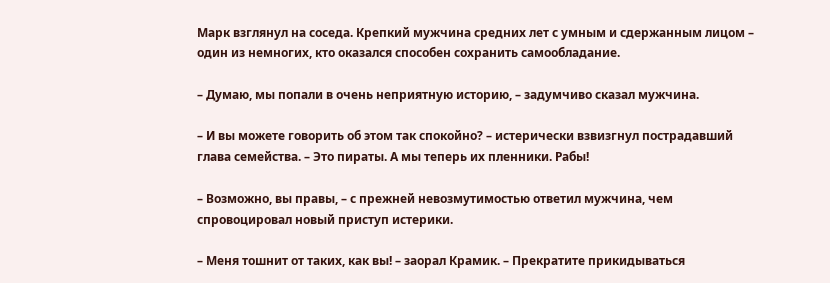Марк взглянул на соседа. Крепкий мужчина средних лет с умным и сдержанным лицом – один из немногих, кто оказался способен сохранить самообладание.

– Думаю, мы попали в очень неприятную историю, – задумчиво сказал мужчина.

– И вы можете говорить об этом так спокойно? – истерически взвизгнул пострадавший глава семейства. – Это пираты. А мы теперь их пленники. Рабы!

– Возможно, вы правы, – с прежней невозмутимостью ответил мужчина, чем спровоцировал новый приступ истерики.

– Меня тошнит от таких, как вы! – заорал Крамик. – Прекратите прикидываться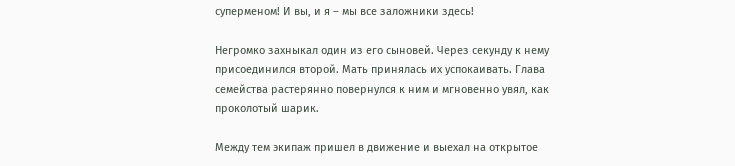суперменом! И вы, и я – мы все заложники здесь!

Негромко захныкал один из его сыновей. Через секунду к нему присоединился второй. Мать принялась их успокаивать. Глава семейства растерянно повернулся к ним и мгновенно увял, как проколотый шарик.

Между тем экипаж пришел в движение и выехал на открытое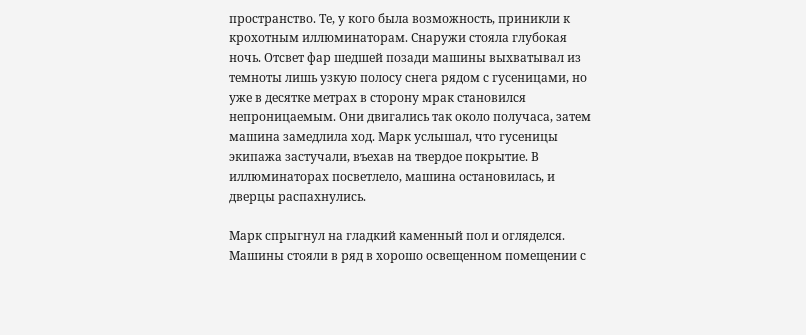пространство. Те, у кого была возможность, приникли к крохотным иллюминаторам. Снаружи стояла глубокая ночь. Отсвет фар шедшей позади машины выхватывал из темноты лишь узкую полосу снега рядом с гусеницами, но уже в десятке метрах в сторону мрак становился непроницаемым. Они двигались так около получаса, затем машина замедлила ход. Марк услышал, что гусеницы экипажа застучали, въехав на твердое покрытие. В иллюминаторах посветлело, машина остановилась, и дверцы распахнулись.

Марк спрыгнул на гладкий каменный пол и огляделся. Машины стояли в ряд в хорошо освещенном помещении с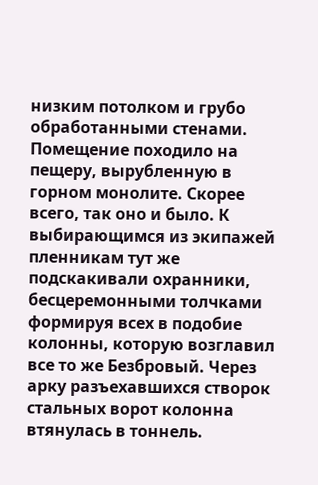низким потолком и грубо обработанными стенами. Помещение походило на пещеру, вырубленную в горном монолите. Скорее всего, так оно и было. К выбирающимся из экипажей пленникам тут же подскакивали охранники, бесцеремонными толчками формируя всех в подобие колонны, которую возглавил все то же Безбровый. Через арку разъехавшихся створок стальных ворот колонна втянулась в тоннель.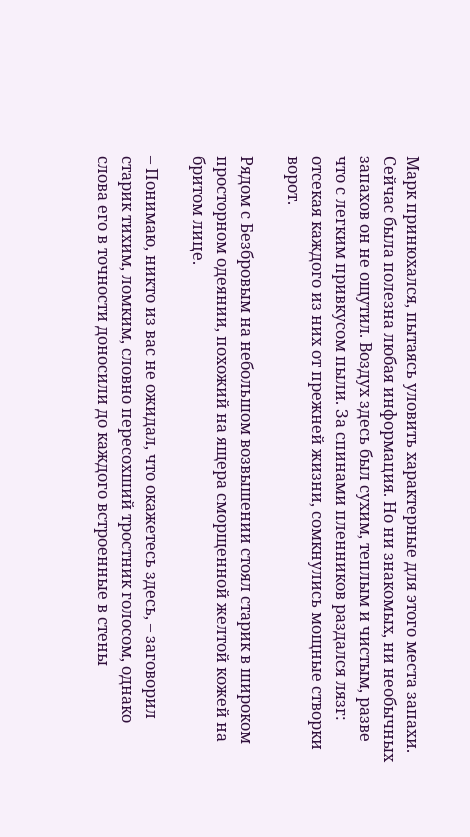Марк принюхался, пытаясь уловить характерные для этого места запахи. Сейчас была полезна любая информация. Но ни знакомых, ни необычных запахов он не ощутил. Воздух здесь был сухим, теплым и чистым, разве что с легким привкусом пыли. За спинами пленников раздался лязг: отсекая каждого из них от прежней жизни, сомкнулись мощные створки ворот.

Рядом с Безбровым на небольшом возвышении стоял старик в широком просторном одеянии, похожий на ящера сморщенной желтой кожей на бритом лице.

– Понимаю, никто из вас не ожидал, что окажетесь здесь, – заговорил старик тихим, ломким, словно пересохший тростник голосом, однако слова его в точности доносили до каждого встроенные в стены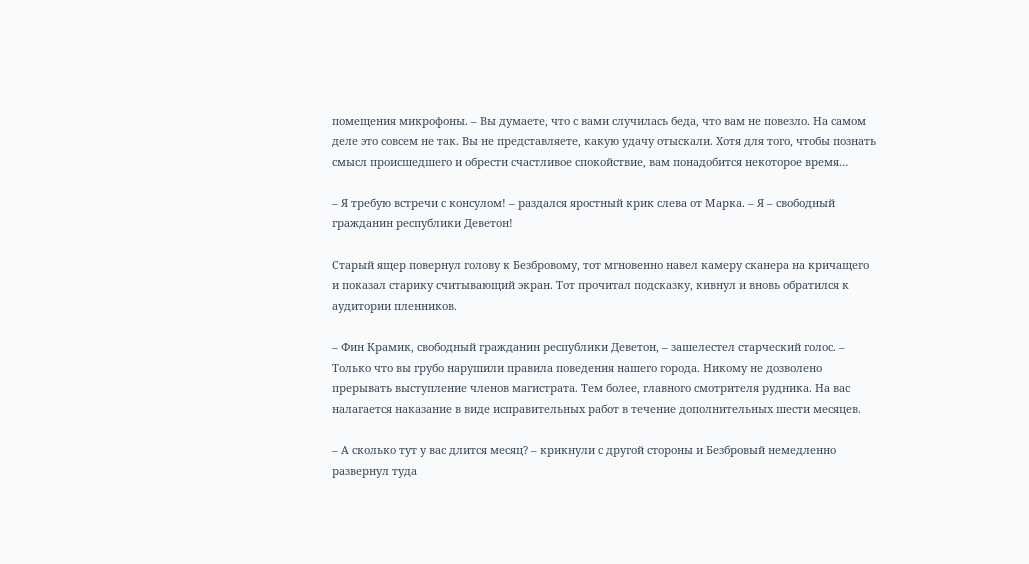помещения микрофоны. – Вы думаете, что с вами случилась беда, что вам не повезло. На самом деле это совсем не так. Вы не представляете, какую удачу отыскали. Хотя для того, чтобы познать смысл происшедшего и обрести счастливое спокойствие, вам понадобится некоторое время…

– Я требую встречи с консулом! – раздался яростный крик слева от Марка. – Я – свободный гражданин республики Деветон!

Старый ящер повернул голову к Безбровому, тот мгновенно навел камеру сканера на кричащего и показал старику считывающий экран. Тот прочитал подсказку, кивнул и вновь обратился к аудитории пленников.

– Фин Крамик, свободный гражданин республики Деветон, – зашелестел старческий голос. – Только что вы грубо нарушили правила поведения нашего города. Никому не дозволено прерывать выступление членов магистрата. Тем более, главного смотрителя рудника. На вас налагается наказание в виде исправительных работ в течение дополнительных шести месяцев.

– А сколько тут у вас длится месяц? – крикнули с другой стороны и Безбровый немедленно развернул туда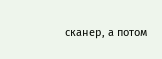сканер, а потом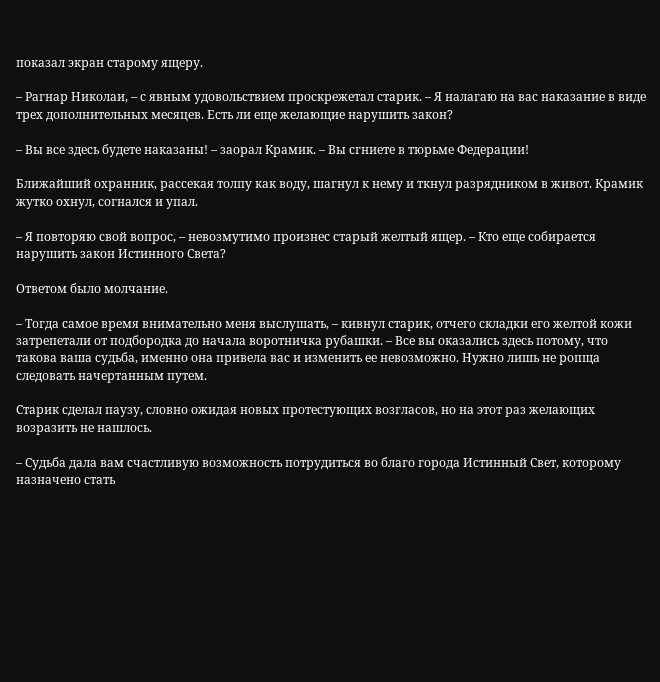показал экран старому ящеру.

– Рагнар Николаи, – с явным удовольствием проскрежетал старик. – Я налагаю на вас наказание в виде трех дополнительных месяцев. Есть ли еще желающие нарушить закон?

– Вы все здесь будете наказаны! – заорал Крамик. – Вы сгниете в тюрьме Федерации!

Ближайший охранник, рассекая толпу как воду, шагнул к нему и ткнул разрядником в живот. Крамик жутко охнул, согнался и упал.

– Я повторяю свой вопрос, – невозмутимо произнес старый желтый ящер. – Кто еще собирается нарушить закон Истинного Света?

Ответом было молчание.

– Тогда самое время внимательно меня выслушать, – кивнул старик, отчего складки его желтой кожи затрепетали от подбородка до начала воротничка рубашки. – Все вы оказались здесь потому, что такова ваша судьба, именно она привела вас и изменить ее невозможно. Нужно лишь не ропща следовать начертанным путем.

Старик сделал паузу, словно ожидая новых протестующих возгласов, но на этот раз желающих возразить не нашлось.

– Судьба дала вам счастливую возможность потрудиться во благо города Истинный Свет, которому назначено стать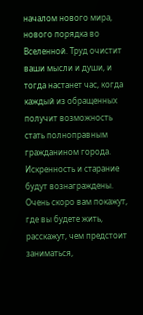началом нового мира, нового порядка во Вселенной. Труд очистит ваши мысли и души, и тогда настанет час, когда каждый из обращенных получит возможность стать полноправным гражданином города. Искренность и старание будут вознаграждены. Очень скоро вам покажут, где вы будете жить, расскажут, чем предстоит заниматься,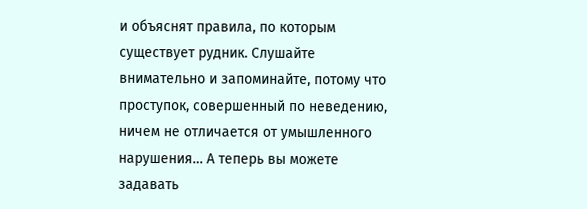и объяснят правила, по которым существует рудник. Слушайте внимательно и запоминайте, потому что проступок, совершенный по неведению, ничем не отличается от умышленного нарушения… А теперь вы можете задавать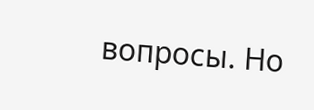вопросы. Но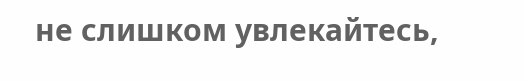не слишком увлекайтесь,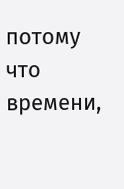потому что времени,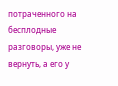потраченного на бесплодные разговоры, уже не вернуть, а его у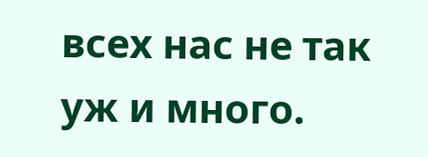всех нас не так уж и много.